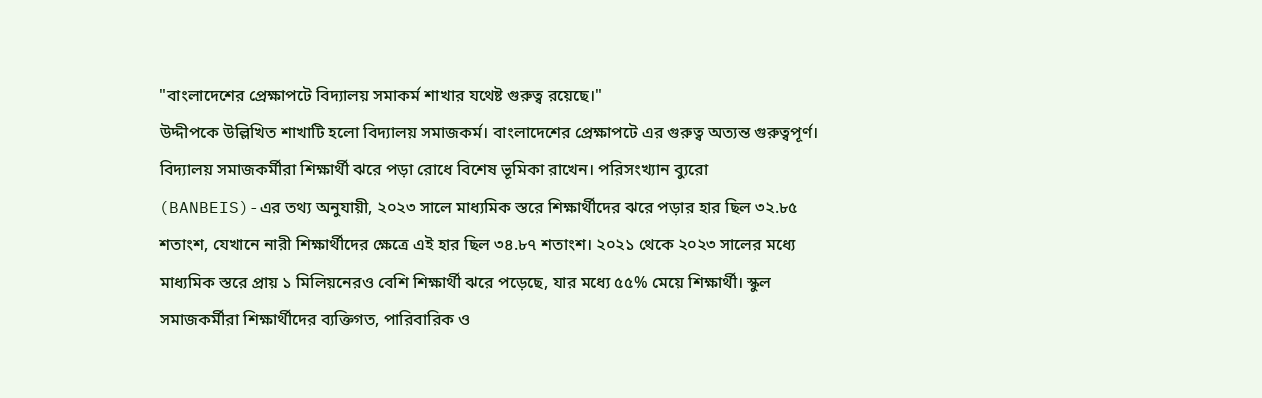"বাংলাদেশের প্রেক্ষাপটে বিদ্যালয় সমাকর্ম শাখার যথেষ্ট গুরুত্ব রয়েছে।"
উদ্দীপকে উল্লিখিত শাখাটি হলো বিদ্যালয় সমাজকর্ম। বাংলাদেশের প্রেক্ষাপটে এর গুরুত্ব অত্যন্ত গুরুত্বপূর্ণ। বিদ্যালয় সমাজকর্মীরা শিক্ষার্থী ঝরে পড়া রোধে বিশেষ ভূমিকা রাখেন। পরিসংখ্যান ব্যুরো (BANBEIS)-এর তথ্য অনুযায়ী, ২০২৩ সালে মাধ্যমিক স্তরে শিক্ষার্থীদের ঝরে পড়ার হার ছিল ৩২.৮৫ শতাংশ, যেখানে নারী শিক্ষার্থীদের ক্ষেত্রে এই হার ছিল ৩৪.৮৭ শতাংশ। ২০২১ থেকে ২০২৩ সালের মধ্যে মাধ্যমিক স্তরে প্রায় ১ মিলিয়নেরও বেশি শিক্ষার্থী ঝরে পড়েছে, যার মধ্যে ৫৫% মেয়ে শিক্ষার্থী। স্কুল সমাজকর্মীরা শিক্ষার্থীদের ব্যক্তিগত, পারিবারিক ও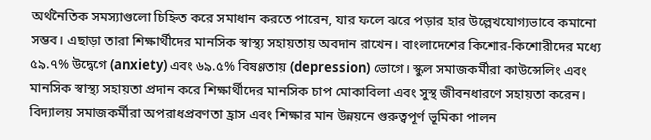অর্থনৈতিক সমস্যাগুলো চিহ্নিত করে সমাধান করতে পারেন, যার ফলে ঝরে পড়ার হার উল্লেখযোগ্যভাবে কমানো সম্ভব। এছাড়া তারা শিক্ষার্থীদের মানসিক স্বাস্থ্য সহায়তায় অবদান রাখেন। বাংলাদেশের কিশোর-কিশোরীদের মধ্যে ৫৯.৭% উদ্বেগে (anxiety) এবং ৬৯.৫% বিষণ্ণতায় (depression) ভোগে। স্কুল সমাজকর্মীরা কাউন্সেলিং এবং মানসিক স্বাস্থ্য সহায়তা প্রদান করে শিক্ষার্থীদের মানসিক চাপ মোকাবিলা এবং সুস্থ জীবনধারণে সহায়তা করেন।
বিদ্যালয় সমাজকর্মীরা অপরাধপ্রবণতা হ্রাস এবং শিক্ষার মান উন্নয়নে গুরুত্বপূর্ণ ভূমিকা পালন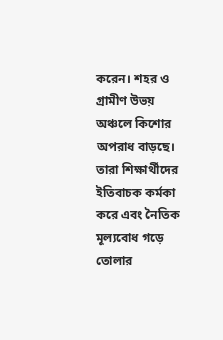করেন। শহর ও গ্রামীণ উভয় অঞ্চলে কিশোর অপরাধ বাড়ছে। তারা শিক্ষার্থীদের ইতিবাচক কর্মকা করে এবং নৈতিক মূল্যবোধ গড়ে তোলার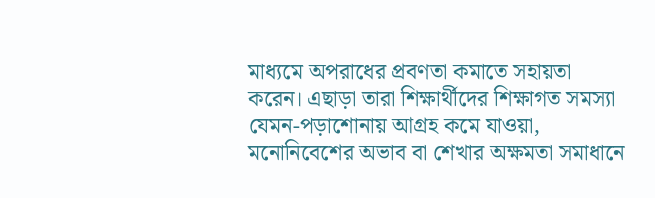মাধ্যমে অপরাধের প্রবণতা কমাতে সহায়তা করেন। এছাড়া তারা শিক্ষার্থীদের শিক্ষাগত সমস্যা যেমন-পড়াশোনায় আগ্রহ কমে যাওয়া, মনোনিবেশের অভাব বা শেখার অক্ষমতা সমাধানে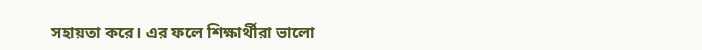সহায়তা করে। এর ফলে শিক্ষার্থীরা ভালো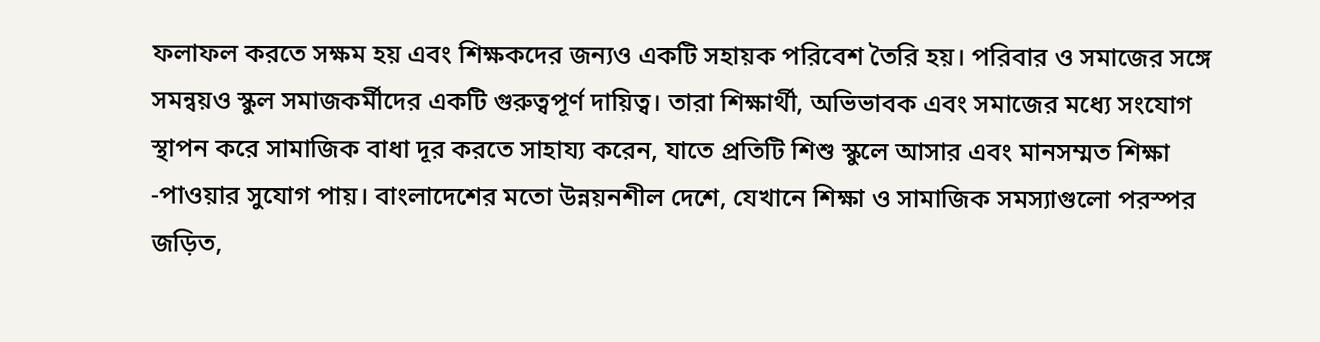ফলাফল করতে সক্ষম হয় এবং শিক্ষকদের জন্যও একটি সহায়ক পরিবেশ তৈরি হয়। পরিবার ও সমাজের সঙ্গে সমন্বয়ও স্কুল সমাজকর্মীদের একটি গুরুত্বপূর্ণ দায়িত্ব। তারা শিক্ষার্থী, অভিভাবক এবং সমাজের মধ্যে সংযোগ স্থাপন করে সামাজিক বাধা দূর করতে সাহায্য করেন, যাতে প্রতিটি শিশু স্কুলে আসার এবং মানসম্মত শিক্ষা -পাওয়ার সুযোগ পায়। বাংলাদেশের মতো উন্নয়নশীল দেশে, যেখানে শিক্ষা ও সামাজিক সমস্যাগুলো পরস্পর জড়িত,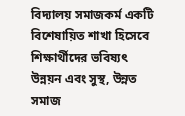বিদ্যালয় সমাজকর্ম একটি বিশেষায়িত শাখা হিসেবে শিক্ষার্থীদের ভবিষ্যৎ উন্নয়ন এবং সুস্থ, উন্নত সমাজ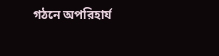গঠনে অপরিহার্য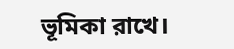ভূমিকা রাখে।